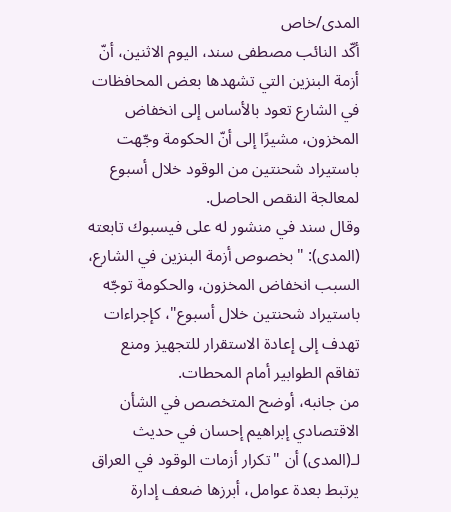المدى/خاص
أكّد النائب مصطفى سند، اليوم الاثنين، أنّ أزمة البنزين التي تشهدها بعض المحافظات في الشارع تعود بالأساس إلى انخفاض المخزون، مشيرًا إلى أنّ الحكومة وجّهت باستيراد شحنتين من الوقود خلال أسبوع لمعالجة النقص الحاصل.
وقال سند في منشور له على فيسبوك تابعته (المدى): "بخصوص أزمة البنزين في الشارع، السبب انخفاض المخزون، والحكومة توجّه باستيراد شحنتين خلال أسبوع"، كإجراءات تهدف إلى إعادة الاستقرار للتجهيز ومنع تفاقم الطوابير أمام المحطات.
من جانبه، أوضح المتخصص في الشأن الاقتصادي إبراهيم إحسان في حديث لـ(المدى) أن "تكرار أزمات الوقود في العراق يرتبط بعدة عوامل، أبرزها ضعف إدارة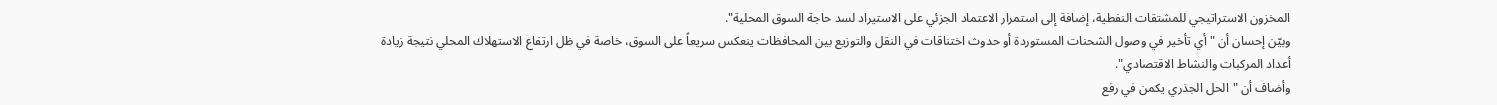المخزون الاستراتيجي للمشتقات النفطية، إضافة إلى استمرار الاعتماد الجزئي على الاستيراد لسد حاجة السوق المحلية".
وبيّن إحسان أن "أي تأخير في وصول الشحنات المستوردة أو حدوث اختناقات في النقل والتوزيع بين المحافظات ينعكس سريعاً على السوق، خاصة في ظل ارتفاع الاستهلاك المحلي نتيجة زيادة أعداد المركبات والنشاط الاقتصادي".
وأضاف أن "الحل الجذري يكمن في رفع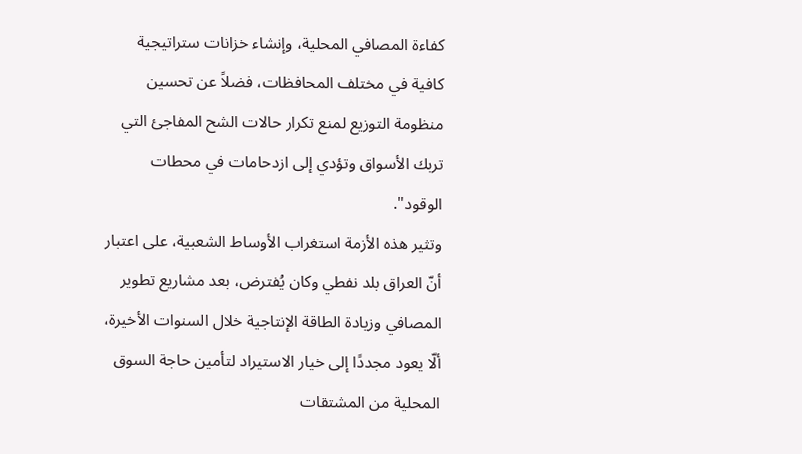كفاءة المصافي المحلية، وإنشاء خزانات ستراتيجية كافية في مختلف المحافظات، فضلاً عن تحسين منظومة التوزيع لمنع تكرار حالات الشح المفاجئ التي تربك الأسواق وتؤدي إلى ازدحامات في محطات الوقود".
وتثير هذه الأزمة استغراب الأوساط الشعبية، على اعتبار أنّ العراق بلد نفطي وكان يُفترض، بعد مشاريع تطوير المصافي وزيادة الطاقة الإنتاجية خلال السنوات الأخيرة، ألّا يعود مجددًا إلى خيار الاستيراد لتأمين حاجة السوق المحلية من المشتقات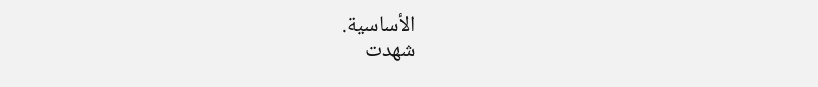الأساسية.
شهدت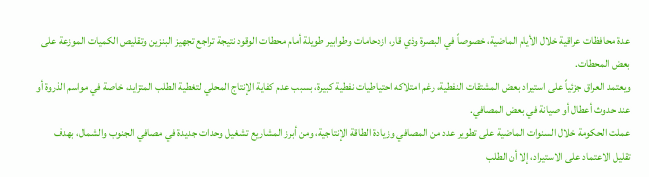عدة محافظات عراقية خلال الأيام الماضية، خصوصاً في البصرة وذي قار، ازدحامات وطوابير طويلة أمام محطات الوقود نتيجة تراجع تجهيز البنزين وتقليص الكميات الموزعة على بعض المحطات.
ويعتمد العراق جزئياً على استيراد بعض المشتقات النفطية، رغم امتلاكه احتياطيات نفطية كبيرة، بسبب عدم كفاية الإنتاج المحلي لتغطية الطلب المتزايد، خاصة في مواسم الذروة أو عند حدوث أعطال أو صيانة في بعض المصافي.
عملت الحكومة خلال السنوات الماضية على تطوير عدد من المصافي وزيادة الطاقة الإنتاجية، ومن أبرز المشاريع تشغيل وحدات جديدة في مصافي الجنوب والشمال، بهدف تقليل الاعتماد على الاستيراد، إلا أن الطلب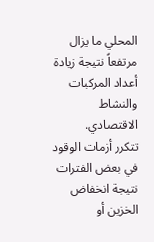المحلي ما يزال مرتفعاً نتيجة زيادة أعداد المركبات والنشاط الاقتصادي.
تتكرر أزمات الوقود في بعض الفترات نتيجة انخفاض الخزين أو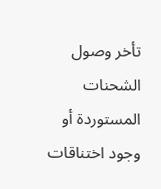تأخر وصول الشحنات المستوردة أو وجود اختناقات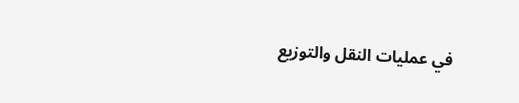في عمليات النقل والتوزيع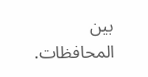بين المحافظات.